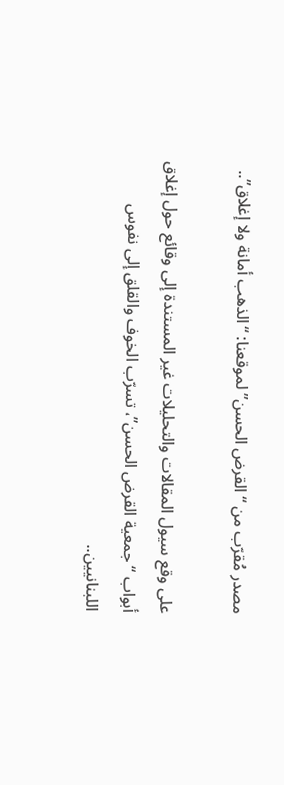مصدر مُقرّب من “القرض الحسن” لموقعنا: “الذهب أمانة ولا إغلاق”..

على وقع سيول المقالات والتحليلات غير المستندة إلى وقائع حول إغلاق أبواب “جمعية القرض الحسن”، تسرّب الخوف والقلق إلى نفوس اللبنانيين..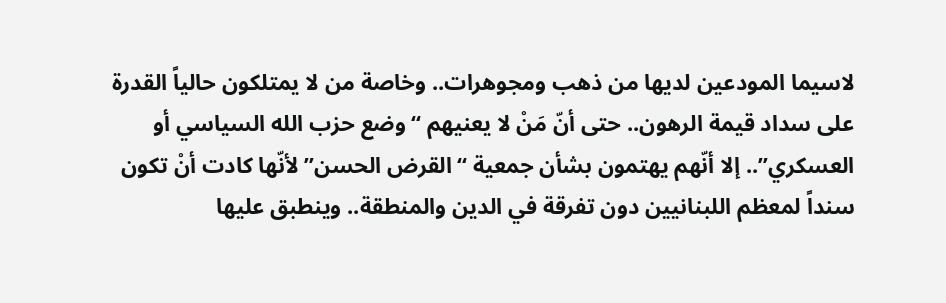لاسيما المودعين لديها من ذهب ومجوهرات.. وخاصة من لا يمتلكون حالياً القدرة على سداد قيمة الرهون.. حتى أنّ مَنْ لا يعنيهم “وضع حزب الله السياسي أو العسكري”.. إلا أنّهم يهتمون بشأن جمعية “القرض الحسن” لأنّها كادت أنْ تكون سنداً لمعظم اللبنانيين دون تفرقة في الدين والمنطقة.. وينطبق عليها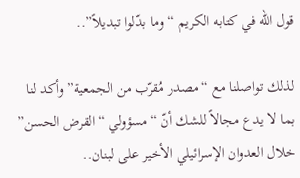قول الله في كتابه الكريم “وما بدّلوا تبديلاً”..

لذلك تواصلنا مع “مصدر مُقرّب من الجمعية” وأكد لنا بما لا يدع مجالاً للشك أنّ “مسؤولي “القرض الحسن” خلال العدوان الإسرائيلي الأخير على لبنان..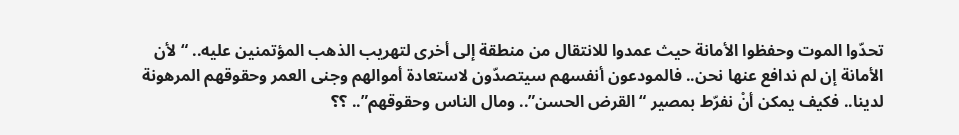تحدّوا الموت وحفظوا الأمانة حيث عمدوا للانتقال من منطقة إلى أخرى لتهريب الذهب المؤتمنين عليه.. “لأن الأمانة إن لم ندافع عنها نحن.. فالمودعون أنفسهم سيتصدّون لاستعادة أموالهم وجنى العمر وحقوقهم المرهونة لدينا.. فكيف يمكن أنْ نفرّط بمصير “القرض الحسن”.. ومال الناس وحقوقهم”.. ؟؟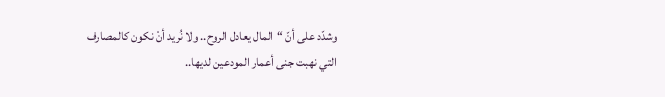وشدّد على أنّ “المال يعادل الروح.. ولا نُريد أنْ نكون كالمصارف التي نهبت جنى أعمار المودعين لديها..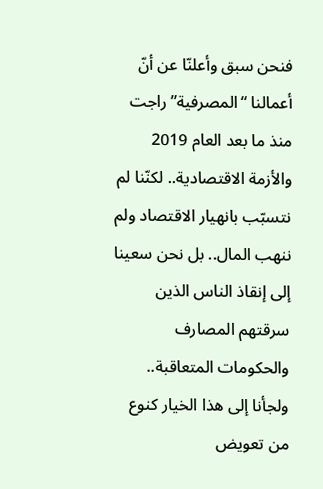فنحن سبق وأعلنّا عن أنّ أعمالنا “المصرفية” راجت منذ ما بعد العام 2019 والأزمة الاقتصادية.. لكنّنا لم نتسبّب بانهيار الاقتصاد ولم ننهب المال.. بل نحن سعينا إلى إنقاذ الناس الذين سرقتهم المصارف والحكومات المتعاقبة.. ولجأنا إلى هذا الخيار كنوع من تعويض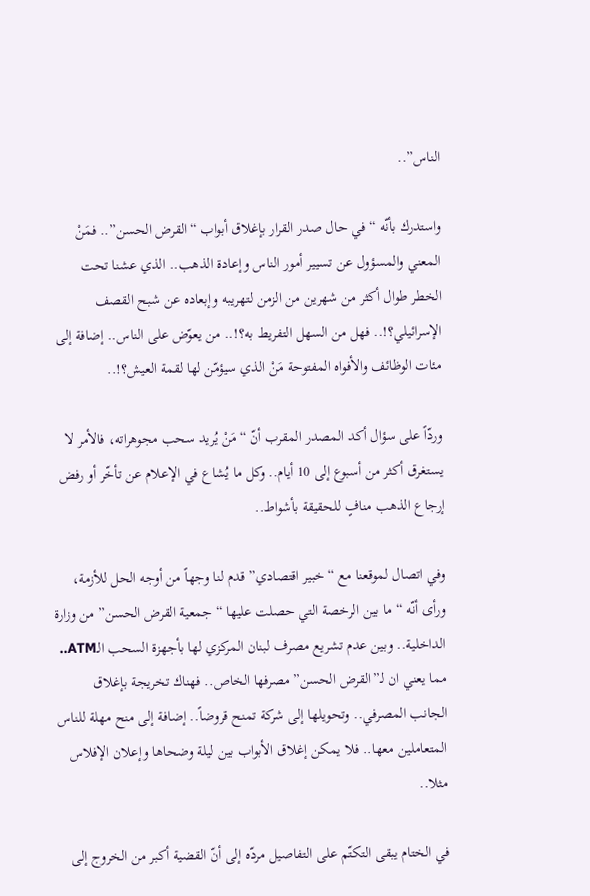الناس”..

واستدرك بأنّه “في حال صدر القرار بإغلاق أبواب “القرض الحسن”.. فمَنْ المعني والمسؤول عن تسيير أمور الناس وإعادة الذهب.. الذي عشنا تحت الخطر طوال أكثر من شهرين من الزمن لتهريبه وإبعاده عن شبح القصف الإسرائيلي؟!.. فهل من السهل التفريط به؟!.. من يعوّض على الناس.. إضافة إلى مئات الوظائف والأفواه المفتوحة مَنْ الذي سيؤمّن لها لقمة العيش؟!..

وردّاً على سؤال أكد المصدر المقرب أنّ “مَنْ يُريد سحب مجوهراته، فالأمر لا يستغرق أكثر من أسبوع إلى 10 أيام.. وكل ما يُشاع في الإعلام عن تأخّر أو رفض إرجاع الذهب منافٍ للحقيقة بأشواط..

وفي اتصال لموقعنا مع “خبير اقتصادي” قدم لنا وجهاً من أوجه الحل للأزمة، ورأى أنّه “ما بين الرخصة التي حصلت عليها “جمعية القرض الحسن” من وزارة الداخلية.. وبين عدم تشريع مصرف لبنان المركزي لها بأجهزة السحب الـATM.. مما يعني ان لـ”القرض الحسن” مصرفها الخاص.. فهناك تخريجة بإغلاق الجانب المصرفي.. وتحويلها إلى شركة تمنح قروضاً.. إضافة إلى منح مهلة للناس المتعاملين معها.. فلا يمكن إغلاق الأبواب بين ليلة وضحاها وإعلان الإفلاس مثلا..

في الختام يبقى التكتّم على التفاصيل مردّه إلى أنّ القضية أكبر من الخروج إلى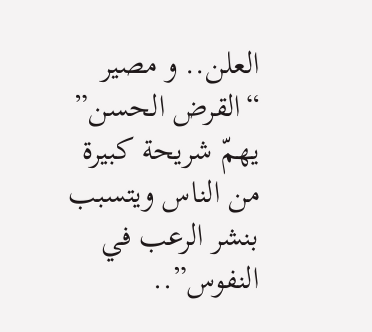العلن.. و مصير “القرض الحسن” يهمّ شريحة كبيرة من الناس ويتسبب بنشر الرعب في النفوس”..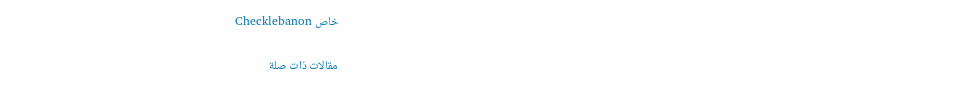خاص Checklebanon

مقالات ذات صلة